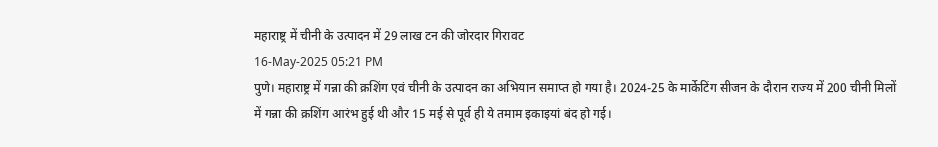महाराष्ट्र में चीनी के उत्पादन में 29 लाख टन की जोरदार गिरावट
16-May-2025 05:21 PM
पुणे। महाराष्ट्र में गन्ना की क्रशिंग एवं चीनी के उत्पादन का अभियान समाप्त हो गया है। 2024-25 के मार्केटिंग सीजन के दौरान राज्य में 200 चीनी मिलों में गन्ना की क्रशिंग आरंभ हुई थी और 15 मई से पूर्व ही ये तमाम इकाइयां बंद हो गई।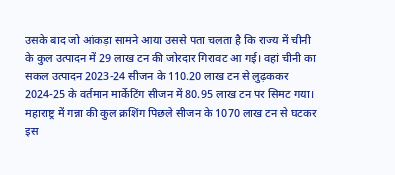उसके बाद जो आंकड़ा सामने आया उससे पता चलता है कि राज्य में चीनी के कुल उत्पादन में 29 लाख टन की जोरदार गिरावट आ गई। वहां चीनी का सकल उत्पादन 2023-24 सीजन के 110.20 लाख टन से लुढ़ककर 2024-25 के वर्तमान मार्केटिंग सीजन में 80.95 लाख टन पर सिमट गया।
महाराष्ट्र में गन्ना की कुल क्रशिंग पिछले सीजन के 1070 लाख टन से घटकर इस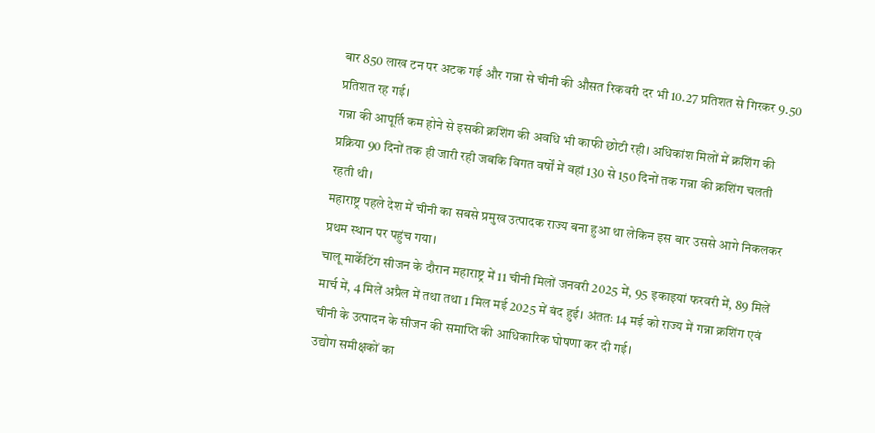बार 850 लाख टन पर अटक गई और गन्ना से चीनी की औसत रिकवरी दर भी 10.27 प्रतिशत से गिरकर 9.50 प्रतिशत रह गई।
गन्ना की आपूर्ति कम होने से इसकी क्रशिंग की अवधि भी काफी छोटी रही। अधिकांश मिलों में क्रशिंग की प्रक्रिया 90 दिनों तक ही जारी रही जबकि विगत वर्षों में वहां 130 से 150 दिनों तक गन्ना की क्रशिंग चलती रहती थी।
महाराष्ट्र पहले देश में चीनी का सबसे प्रमुख उत्पादक राज्य बना हुआ था लेकिन इस बार उससे आगे निकलकर प्रथम स्थान पर पहुंच गया।
चालू मार्केटिंग सीजन के दौरान महाराष्ट्र में 11 चीनी मिलों जनवरी 2025 में, 95 इकाइयां फरवरी में, 89 मिलें मार्च में, 4 मिलें अप्रैल में तथा तथा 1 मिल मई 2025 में बंद हुई। अंततः 14 मई को राज्य में गन्ना क्रशिंग एवं चीनी के उत्पादन के सीजन की समाप्ति की आधिकारिक घोषणा कर दी गई।
उद्योग समीक्षकों का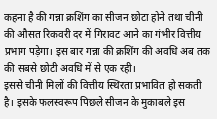कहना है की गन्ना क्रशिंग का सीजन छोटा होने तथा चीनी की औसत रिकवरी दर में गिरावट आने का गंभीर वित्तीय प्रभाग पड़ेगा। इस बार गन्ना की क्रशिंग की अवधि अब तक की सबसे छोटी अवधि में से एक रही।
इससे चीनी मिलों की वित्तीय स्थिरता प्रभावित हो सकती है। इसके फलस्वरूप पिछले सीजन के मुकाबले इस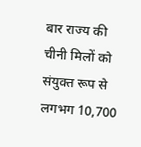बार राज्य की चीनी मिलों को संयुक्त रूप से लगभग 10,700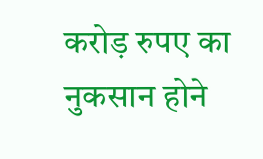करोड़ रुपए का नुकसान होने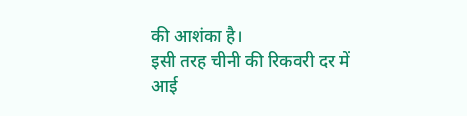की आशंका है।
इसी तरह चीनी की रिकवरी दर में आई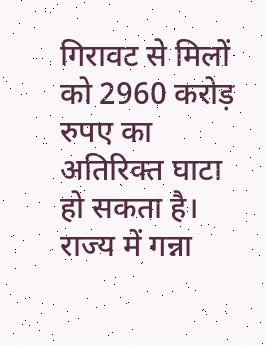गिरावट से मिलों को 2960 करोड़ रुपए का अतिरिक्त घाटा हो सकता है। राज्य में गन्ना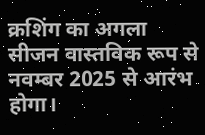क्रशिंग का अगला सीजन वास्तविक रूप से नवम्बर 2025 से आरंभ होगा।